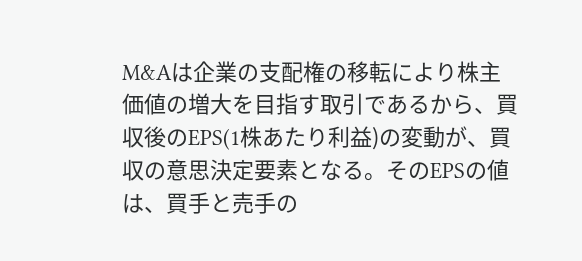M&Aは企業の支配権の移転により株主価値の増大を目指す取引であるから、買収後のEPS(1株あたり利益)の変動が、買収の意思決定要素となる。そのEPSの値は、買手と売手の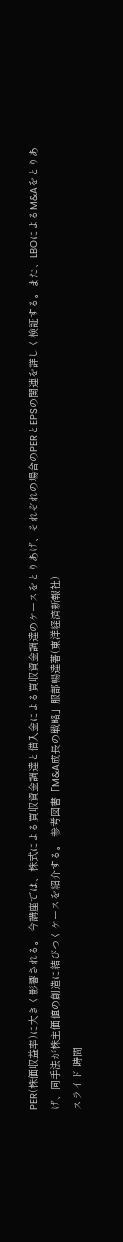PER(株価収益率)に大きく影響される。 今講座では、株式による買収資金調達と借入金による買収資金調達のケースをとりあげ、それぞれの場合のPERとEPSの関連を詳しく検証する。また、LBOによるM&Aをとりあげ、同手法が株主価値の創造に結びつくケースを紹介する。 参考図書「M&A成長の戦略」服部暢達著(東洋経済新報社)
スライド 時間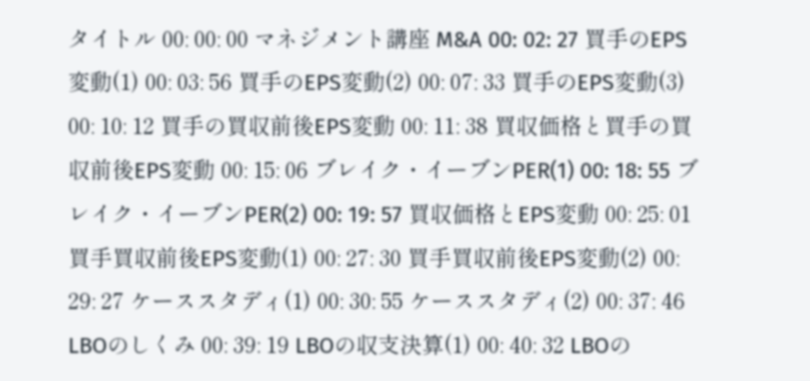タイトル 00: 00: 00 マネジメント講座 M&A 00: 02: 27 買手のEPS変動(1) 00: 03: 56 買手のEPS変動(2) 00: 07: 33 買手のEPS変動(3) 00: 10: 12 買手の買収前後EPS変動 00: 11: 38 買収価格と買手の買収前後EPS変動 00: 15: 06 ブレイク・イーブンPER(1) 00: 18: 55 ブレイク・イーブンPER(2) 00: 19: 57 買収価格とEPS変動 00: 25: 01 買手買収前後EPS変動(1) 00: 27: 30 買手買収前後EPS変動(2) 00: 29: 27 ケーススタディ(1) 00: 30: 55 ケーススタディ(2) 00: 37: 46 LBOのしくみ 00: 39: 19 LBOの収支決算(1) 00: 40: 32 LBOの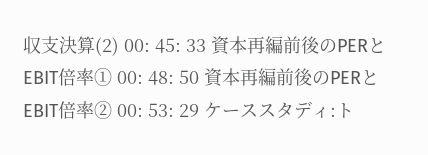収支決算(2) 00: 45: 33 資本再編前後のPERとEBIT倍率① 00: 48: 50 資本再編前後のPERとEBIT倍率② 00: 53: 29 ケーススタディ:ト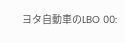ヨタ自動車のLBO 00: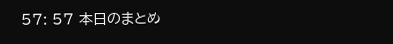57: 57 本日のまとめ